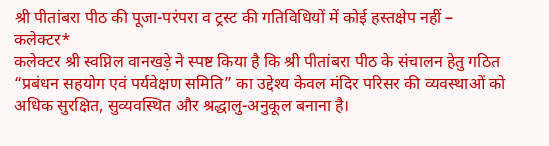श्री पीतांबरा पीठ की पूजा-परंपरा व ट्रस्ट की गतिविधियों में कोई हस्तक्षेप नहीं – कलेक्टर*
कलेक्टर श्री स्वप्निल वानखड़े ने स्पष्ट किया है कि श्री पीतांबरा पीठ के संचालन हेतु गठित “प्रबंधन सहयोग एवं पर्यवेक्षण समिति” का उद्देश्य केवल मंदिर परिसर की व्यवस्थाओं को अधिक सुरक्षित, सुव्यवस्थित और श्रद्धालु-अनुकूल बनाना है।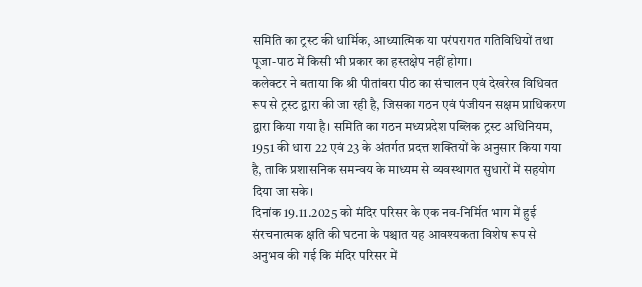समिति का ट्रस्ट की धार्मिक, आध्यात्मिक या परंपरागत गतिविधियों तथा पूजा-पाठ में किसी भी प्रकार का हस्तक्षेप नहीं होगा।
कलेक्टर ने बताया कि श्री पीतांबरा पीठ का संचालन एवं देखरेख विधिवत रूप से ट्रस्ट द्वारा की जा रही है, जिसका गठन एवं पंजीयन सक्षम प्राधिकरण द्वारा किया गया है। समिति का गठन मध्यप्रदेश पब्लिक ट्रस्ट अधिनियम, 1951 की धारा 22 एवं 23 के अंतर्गत प्रदत्त शक्तियों के अनुसार किया गया है, ताकि प्रशासनिक समन्वय के माध्यम से व्यवस्थागत सुधारों में सहयोग दिया जा सके।
दिनांक 19.11.2025 को मंदिर परिसर के एक नव-निर्मित भाग में हुई संरचनात्मक क्षति की घटना के पश्चात यह आवश्यकता विशेष रूप से अनुभव की गई कि मंदिर परिसर में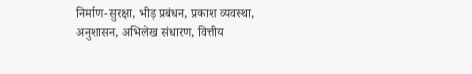निर्माण-सुरक्षा, भीड़ प्रबंधन, प्रकाश व्यवस्था, अनुशासन, अभिलेख संधारण, वित्तीय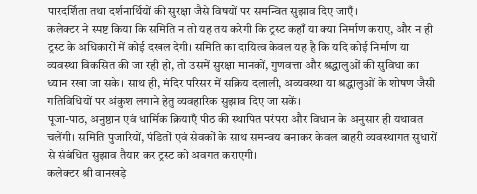पारदर्शिता तथा दर्शनार्थियों की सुरक्षा जैसे विषयों पर समन्वित सुझाव दिए जाएँ।
कलेक्टर ने स्पष्ट किया कि समिति न तो यह तय करेगी कि ट्रस्ट कहाँ या क्या निर्माण कराए, और न ही ट्रस्ट के अधिकारों में कोई दखल देगी। समिति का दायित्व केवल यह है कि यदि कोई निर्माण या व्यवस्था विकसित की जा रही हो, तो उसमें सुरक्षा मानकों, गुणवत्ता और श्रद्धालुओं की सुविधा का ध्यान रखा जा सके। साथ ही, मंदिर परिसर में सक्रिय दलाली, अव्यवस्था या श्रद्धालुओं के शोषण जैसी गतिविधियों पर अंकुश लगाने हेतु व्यवहारिक सुझाव दिए जा सकें।
पूजा-पाठ, अनुष्ठान एवं धार्मिक क्रियाएँ पीठ की स्थापित परंपरा और विधान के अनुसार ही यथावत चलेंगी। समिति पुजारियों, पंडितों एवं सेवकों के साथ समन्वय बनाकर केवल बाहरी व्यवस्थागत सुधारों से संबंधित सुझाव तैयार कर ट्रस्ट को अवगत कराएगी।
कलेक्टर श्री वानखड़े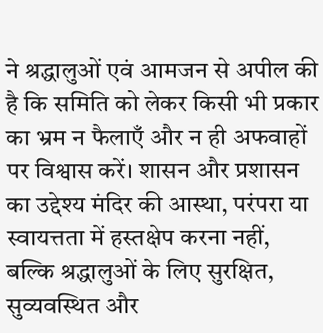ने श्रद्धालुओं एवं आमजन से अपील की है कि समिति को लेकर किसी भी प्रकार का भ्रम न फैलाएँ और न ही अफवाहों पर विश्वास करें। शासन और प्रशासन का उद्देश्य मंदिर की आस्था, परंपरा या स्वायत्तता में हस्तक्षेप करना नहीं, बल्कि श्रद्धालुओं के लिए सुरक्षित, सुव्यवस्थित और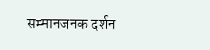सम्मानजनक दर्शन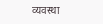व्यवस्था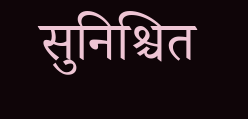सुनिश्चित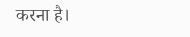करना है।